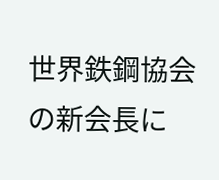世界鉄鋼協会の新会長に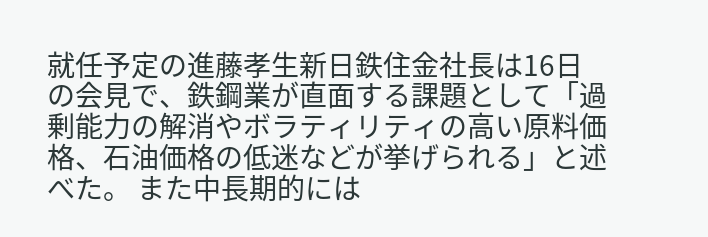就任予定の進藤孝生新日鉄住金社長は16日の会見で、鉄鋼業が直面する課題として「過剰能力の解消やボラティリティの高い原料価格、石油価格の低迷などが挙げられる」と述べた。 また中長期的には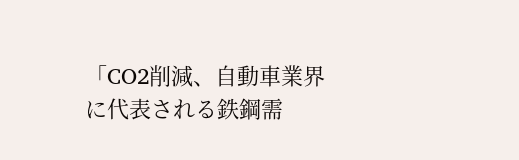「CO2削減、自動車業界に代表される鉄鋼需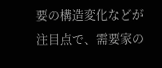要の構造変化などが注目点で、需要家の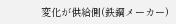変化が供給側(鉄鋼メーカー)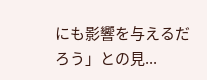にも影響を与えるだろう」との見...